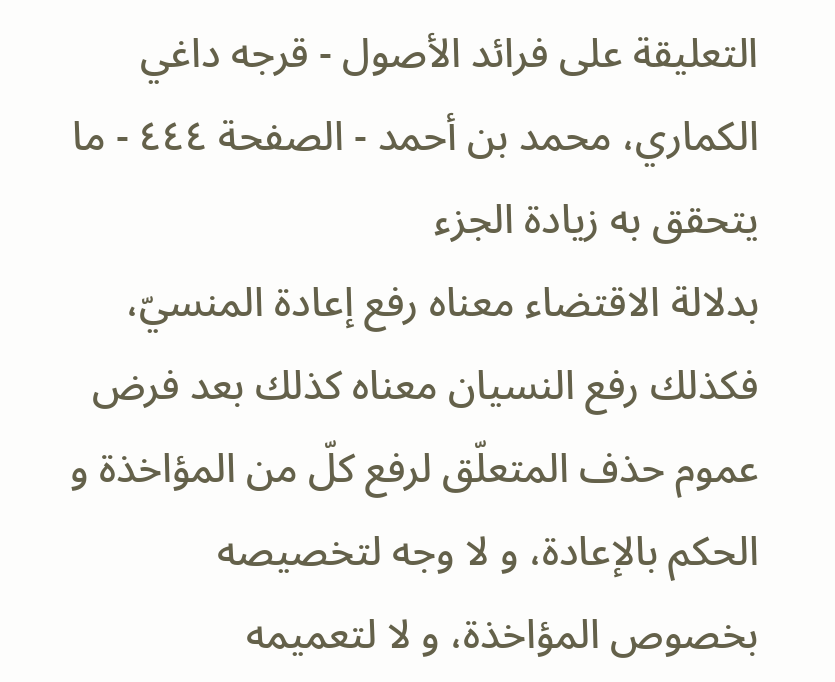التعليقة على فرائد الأصول - قرجه داغي الكماري، محمد بن أحمد - الصفحة ٤٤٤ - ما يتحقق به زيادة الجزء
بدلالة الاقتضاء معناه رفع إعادة المنسيّ، فكذلك رفع النسيان معناه كذلك بعد فرض عموم حذف المتعلّق لرفع كلّ من المؤاخذة و الحكم بالإعادة، و لا وجه لتخصيصه بخصوص المؤاخذة، و لا لتعميمه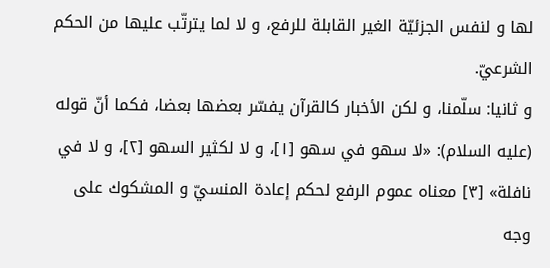لها و لنفس الجزئيّة الغير القابلة للرفع، و لا لما يترتّب عليها من الحكم الشرعيّ.
و ثانيا: سلّمنا، و لكن الأخبار كالقرآن يفسّر بعضها بعضا، فكما أنّ قوله (عليه السلام): «لا سهو في سهو [١]، و لا لكثير السهو [٢]، و لا في نافلة» [٣] معناه عموم الرفع لحكم إعادة المنسيّ و المشكوك على وجه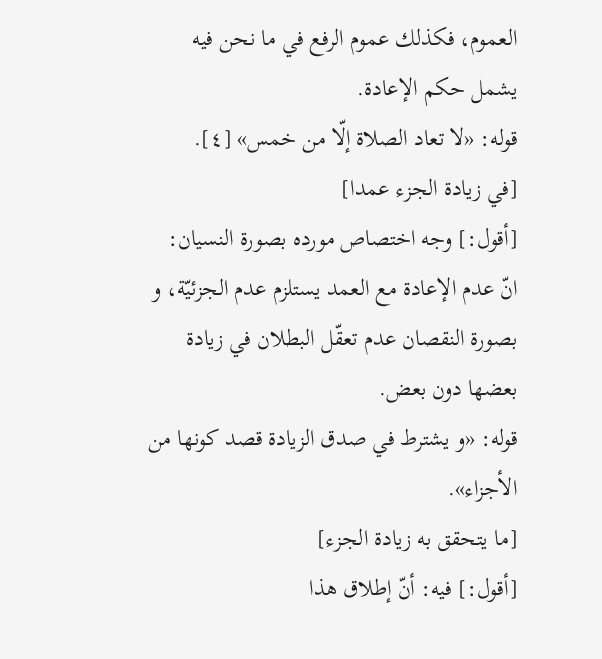العموم، فكذلك عموم الرفع في ما نحن فيه يشمل حكم الإعادة.
قوله: «لا تعاد الصلاة إلّا من خمس» [٤].
[في زيادة الجزء عمدا]
[أقول:] وجه اختصاص مورده بصورة النسيان: انّ عدم الإعادة مع العمد يستلزم عدم الجزئيّة، و بصورة النقصان عدم تعقّل البطلان في زيادة بعضها دون بعض.
قوله: «و يشترط في صدق الزيادة قصد كونها من الأجزاء».
[ما يتحقق به زيادة الجزء]
[أقول:] فيه: أنّ إطلاق هذا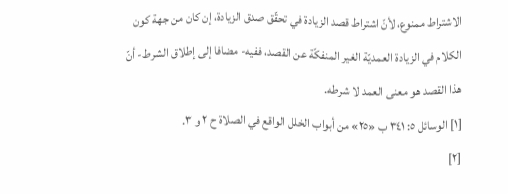الاشتراط ممنوع، لأنّ اشتراط قصد الزيادة في تحقّق صدق الزيادة، إن كان من جهة كون الكلام في الزيادة العمديّة الغير المنفكّة عن القصد، ففيه- مضافا إلى إطلاق الشرط- أنّ هذا القصد هو معنى العمد لا شرطه.
[١] الوسائل ٥: ٣٤١ ب «٢٥» من أبواب الخلل الواقع في الصلاة ح ٢ و ٣.
[٢]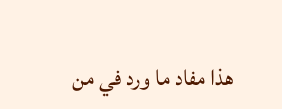هذا مفاد ما ورد في من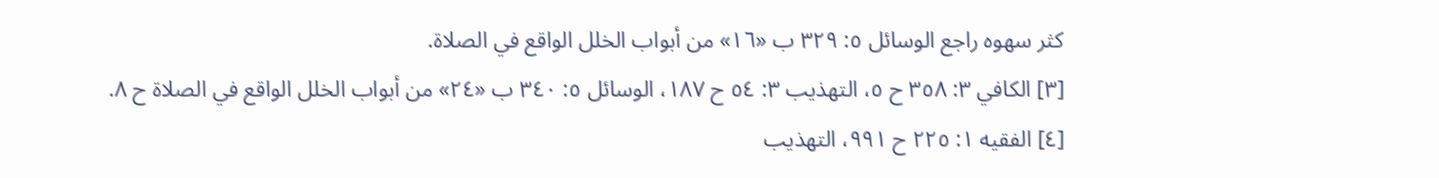كثر سهوه راجع الوسائل ٥: ٣٢٩ ب «١٦» من أبواب الخلل الواقع في الصلاة.
[٣] الكافي ٣: ٣٥٨ ح ٥، التهذيب ٣: ٥٤ ح ١٨٧، الوسائل ٥: ٣٤٠ ب «٢٤» من أبواب الخلل الواقع في الصلاة ح ٨.
[٤] الفقيه ١: ٢٢٥ ح ٩٩١، التهذيب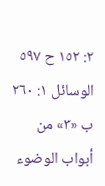٢: ١٥٢ ح ٥٩٧ الوسائل ١: ٢٦٠ ب «٣» من أبواب الوضوء